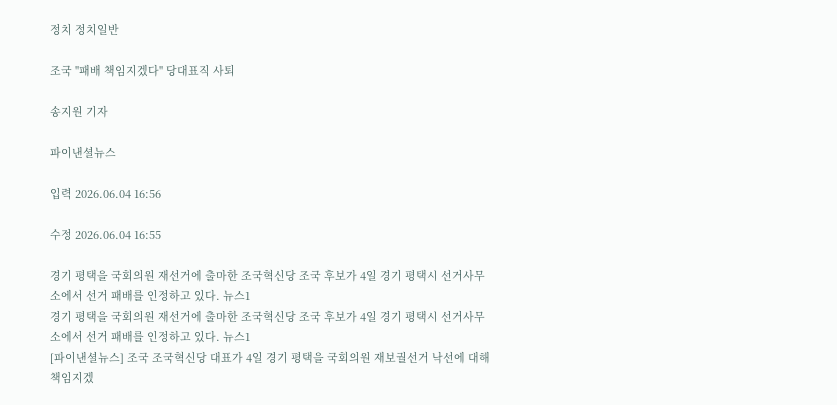정치 정치일반

조국 "패배 책임지겠다" 당대표직 사퇴

송지원 기자

파이낸셜뉴스

입력 2026.06.04 16:56

수정 2026.06.04 16:55

경기 평택을 국회의원 재선거에 출마한 조국혁신당 조국 후보가 4일 경기 평택시 선거사무소에서 선거 패배를 인정하고 있다. 뉴스1
경기 평택을 국회의원 재선거에 출마한 조국혁신당 조국 후보가 4일 경기 평택시 선거사무소에서 선거 패배를 인정하고 있다. 뉴스1
[파이낸셜뉴스] 조국 조국혁신당 대표가 4일 경기 평택을 국회의원 재보궐선거 낙선에 대해 책임지겠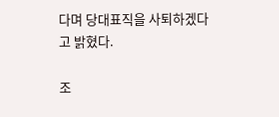다며 당대표직을 사퇴하겠다고 밝혔다.

조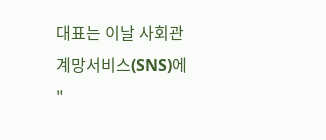대표는 이날 사회관계망서비스(SNS)에 "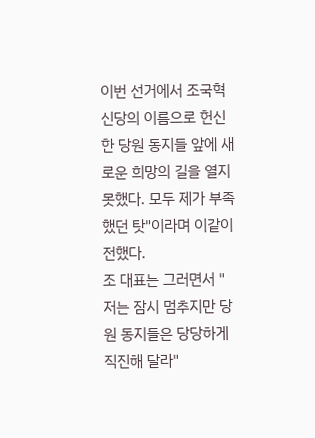이번 선거에서 조국혁신당의 이름으로 헌신한 당원 동지들 앞에 새로운 희망의 길을 열지 못했다. 모두 제가 부족했던 탓"이라며 이같이 전했다.
조 대표는 그러면서 "저는 잠시 멈추지만 당원 동지들은 당당하게 직진해 달라"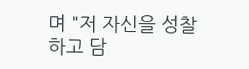며 "저 자신을 성찰하고 담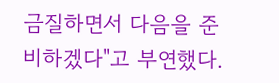금질하면서 다음을 준비하겠다"고 부연했다.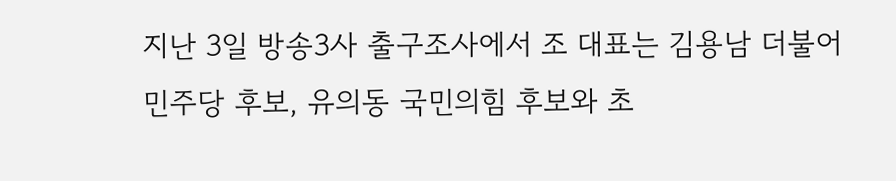지난 3일 방송3사 출구조사에서 조 대표는 김용남 더불어민주당 후보, 유의동 국민의힘 후보와 초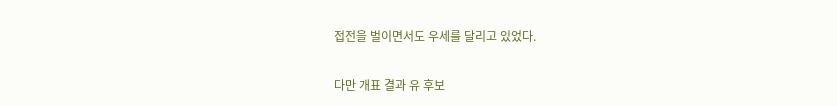접전을 벌이면서도 우세를 달리고 있었다.

다만 개표 결과 유 후보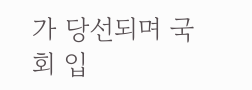가 당선되며 국회 입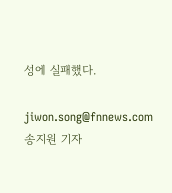성에 실패했다.

jiwon.song@fnnews.com 송지원 기자